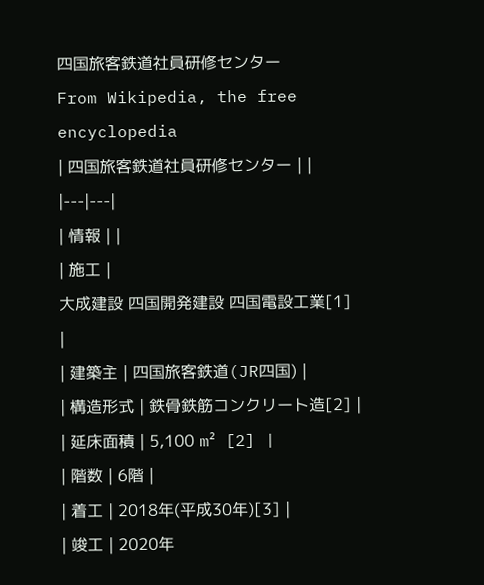四国旅客鉄道社員研修センター
From Wikipedia, the free encyclopedia
| 四国旅客鉄道社員研修センター | |
|---|---|
| 情報 | |
| 施工 |
大成建設 四国開発建設 四国電設工業[1] |
| 建築主 | 四国旅客鉄道(JR四国) |
| 構造形式 | 鉄骨鉄筋コンクリート造[2] |
| 延床面積 | 5,100 m² [2] |
| 階数 | 6階 |
| 着工 | 2018年(平成30年)[3] |
| 竣工 | 2020年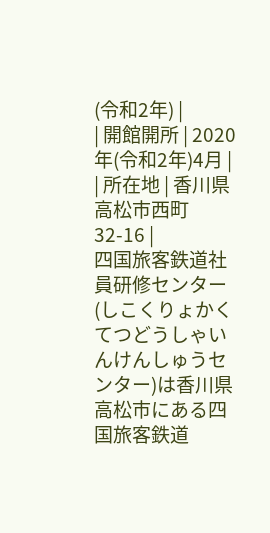(令和2年) |
| 開館開所 | 2020年(令和2年)4月 |
| 所在地 | 香川県高松市西町32-16 |
四国旅客鉄道社員研修センター(しこくりょかくてつどうしゃいんけんしゅうセンター)は香川県高松市にある四国旅客鉄道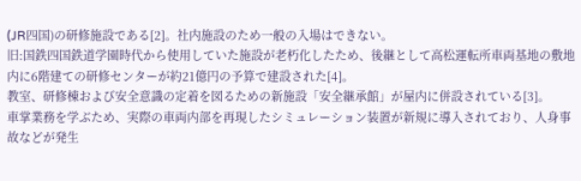(JR四国)の研修施設である[2]。社内施設のため一般の入場はできない。
旧:国鉄四国鉄道学園時代から使用していた施設が老朽化したため、後継として高松運転所車両基地の敷地内に6階建ての研修センターが約21億円の予算で建設された[4]。
教室、研修棟および安全意識の定着を図るための新施設「安全継承館」が屋内に併設されている[3]。
車掌業務を学ぶため、実際の車両内部を再現したシミュレーション装置が新規に導入されており、人身事故などが発生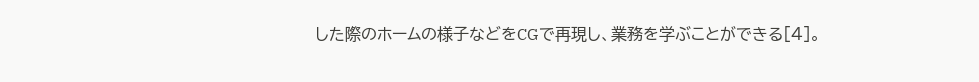した際のホームの様子などをCGで再現し、業務を学ぶことができる[4]。